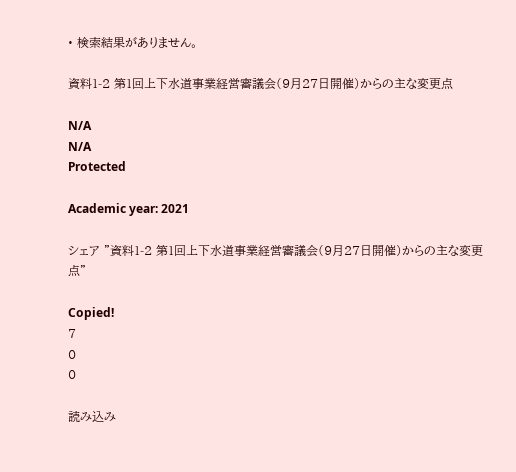• 検索結果がありません。

資料1-2 第1回上下水道事業経営審議会(9月27日開催)からの主な変更点

N/A
N/A
Protected

Academic year: 2021

シェア "資料1-2 第1回上下水道事業経営審議会(9月27日開催)からの主な変更点"

Copied!
7
0
0

読み込み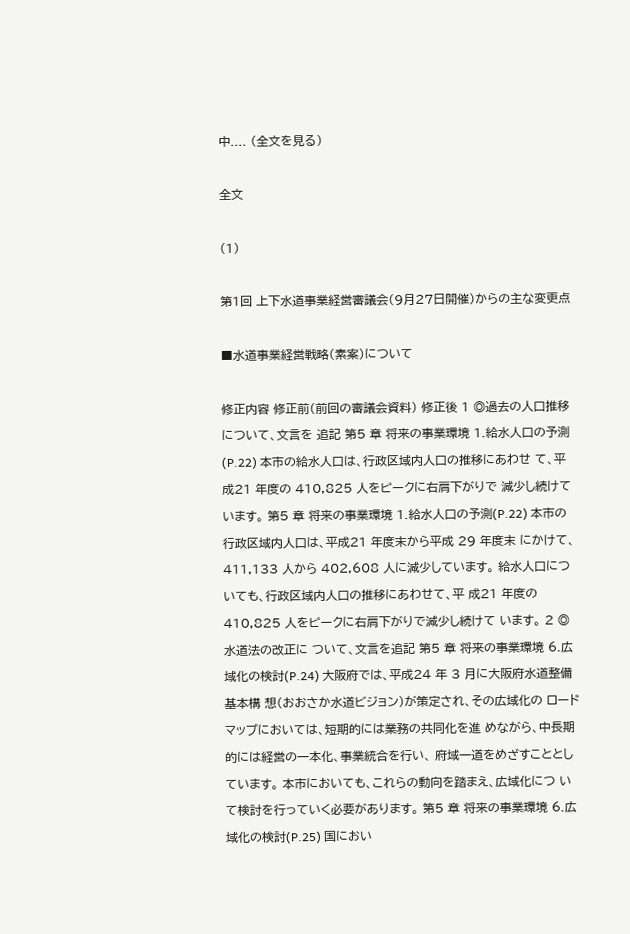中.... (全文を見る)

全文

(1)

第1回 上下水道事業経営審議会(9月27日開催)からの主な変更点

■水道事業経営戦略(素案)について

修正内容 修正前(前回の審議会資料) 修正後 1 ◎過去の人口推移 について、文言を 追記 第5 章 将来の事業環境 1.給水人口の予測(P.22) 本市の給水人口は、行政区域内人口の推移にあわせ て、平成21 年度の 410,825 人をピークに右肩下がりで 減少し続けています。 第5 章 将来の事業環境 1.給水人口の予測(P.22) 本市の行政区域内人口は、平成21 年度末から平成 29 年度末 にかけて、411,133 人から 402,608 人に減少しています。 給水人口についても、行政区域内人口の推移にあわせて、平 成21 年度の 410,825 人をピークに右肩下がりで減少し続けて います。 2 ◎水道法の改正に ついて、文言を追記 第5 章 将来の事業環境 6.広域化の検討(P.24) 大阪府では、平成24 年 3 月に大阪府水道整備基本構 想(おおさか水道ビジョン)が策定され、その広域化の ロードマップにおいては、短期的には業務の共同化を進 めながら、中長期的には経営の一本化、事業統合を行い、 府域一道をめざすこととしています。 本市においても、これらの動向を踏まえ、広域化につ いて検討を行っていく必要があります。 第5 章 将来の事業環境 6.広域化の検討(P.25) 国におい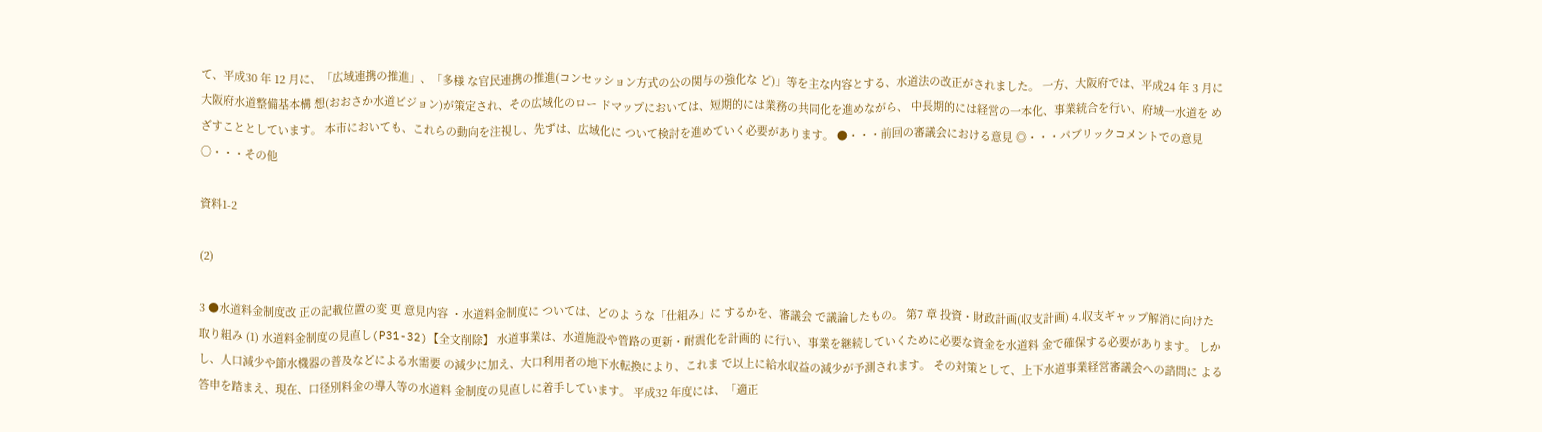て、平成30 年 12 月に、「広域連携の推進」、「多様 な官民連携の推進(コンセッション方式の公の関与の強化な ど)」等を主な内容とする、水道法の改正がされました。 一方、大阪府では、平成24 年 3 月に大阪府水道整備基本構 想(おおさか水道ビジョン)が策定され、その広域化のロー ドマップにおいては、短期的には業務の共同化を進めながら、 中長期的には経営の一本化、事業統合を行い、府域一水道を めざすこととしています。 本市においても、これらの動向を注視し、先ずは、広域化に ついて検討を進めていく必要があります。 ●・・・前回の審議会における意見 ◎・・・パブリックコメントでの意見 ○・・・その他

資料1-2

(2)

3 ●水道料金制度改 正の記載位置の変 更 意見内容 ・水道料金制度に ついては、どのよ うな「仕組み」に するかを、審議会 で議論したもの。 第7 章 投資・財政計画(収支計画) 4.収支ギャップ解消に向けた取り組み (1) 水道料金制度の見直し(P31-32)【全文削除】 水道事業は、水道施設や管路の更新・耐震化を計画的 に行い、事業を継続していくために必要な資金を水道料 金で確保する必要があります。 しかし、人口減少や節水機器の普及などによる水需要 の減少に加え、大口利用者の地下水転換により、これま で以上に給水収益の減少が予測されます。 その対策として、上下水道事業経営審議会への諮問に よる答申を踏まえ、現在、口径別料金の導入等の水道料 金制度の見直しに着手しています。 平成32 年度には、「適正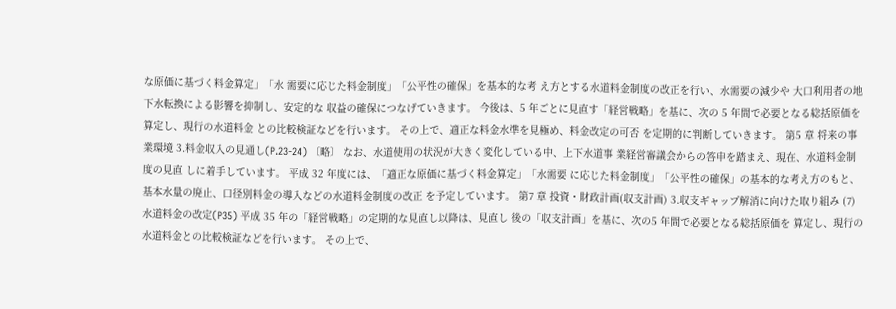な原価に基づく料金算定」「水 需要に応じた料金制度」「公平性の確保」を基本的な考 え方とする水道料金制度の改正を行い、水需要の減少や 大口利用者の地下水転換による影響を抑制し、安定的な 収益の確保につなげていきます。 今後は、5 年ごとに見直す「経営戦略」を基に、次の 5 年間で必要となる総括原価を算定し、現行の水道料金 との比較検証などを行います。 その上で、適正な料金水準を見極め、料金改定の可否 を定期的に判断していきます。 第5 章 将来の事業環境 3.料金収入の見通し(P.23-24) 〔略〕 なお、水道使用の状況が大きく変化している中、上下水道事 業経営審議会からの答申を踏まえ、現在、水道料金制度の見直 しに着手しています。 平成 32 年度には、「適正な原価に基づく料金算定」「水需要 に応じた料金制度」「公平性の確保」の基本的な考え方のもと、 基本水量の廃止、口径別料金の導入などの水道料金制度の改正 を予定しています。 第7 章 投資・財政計画(収支計画) 3.収支ギャップ解消に向けた取り組み (7)水道料金の改定(P35) 平成 35 年の「経営戦略」の定期的な見直し以降は、見直し 後の「収支計画」を基に、次の5 年間で必要となる総括原価を 算定し、現行の水道料金との比較検証などを行います。 その上で、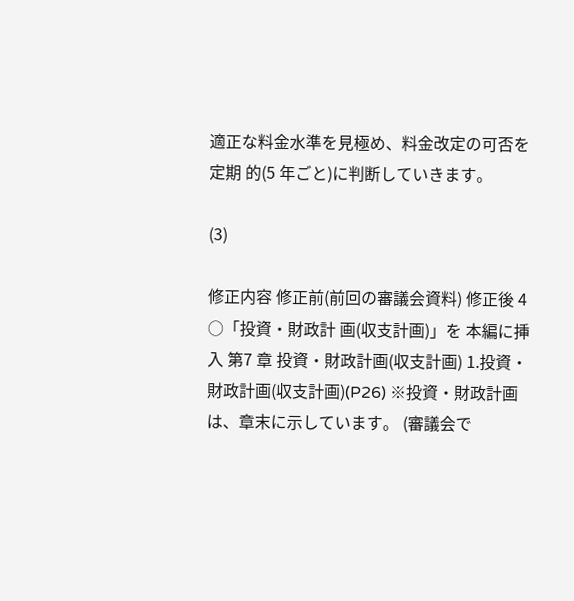適正な料金水準を見極め、料金改定の可否を定期 的(5 年ごと)に判断していきます。

(3)

修正内容 修正前(前回の審議会資料) 修正後 4 ○「投資・財政計 画(収支計画)」を 本編に挿入 第7 章 投資・財政計画(収支計画) 1.投資・財政計画(収支計画)(P26) ※投資・財政計画は、章末に示しています。 (審議会で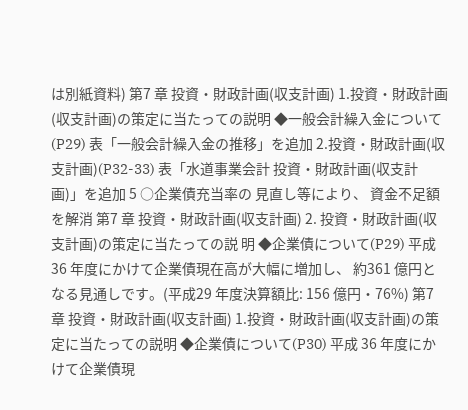は別紙資料) 第7 章 投資・財政計画(収支計画) 1.投資・財政計画(収支計画)の策定に当たっての説明 ◆一般会計繰入金について(P29) 表「一般会計繰入金の推移」を追加 2.投資・財政計画(収支計画)(P32-33) 表「水道事業会計 投資・財政計画(収支計画)」を追加 5 ○企業債充当率の 見直し等により、 資金不足額を解消 第7 章 投資・財政計画(収支計画) 2. 投資・財政計画(収支計画)の策定に当たっての説 明 ◆企業債について(P29) 平成36 年度にかけて企業債現在高が大幅に増加し、 約361 億円となる見通しです。(平成29 年度決算額比: 156 億円・76%) 第7 章 投資・財政計画(収支計画) 1.投資・財政計画(収支計画)の策定に当たっての説明 ◆企業債について(P30) 平成 36 年度にかけて企業債現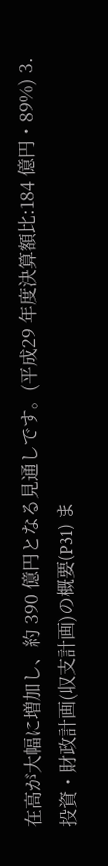在高が大幅に増加し、約 390 億円となる見通しです。(平成29 年度決算額比:184 億円・89%) 3. 投資・財政計画(収支計画)の概要(P31) ま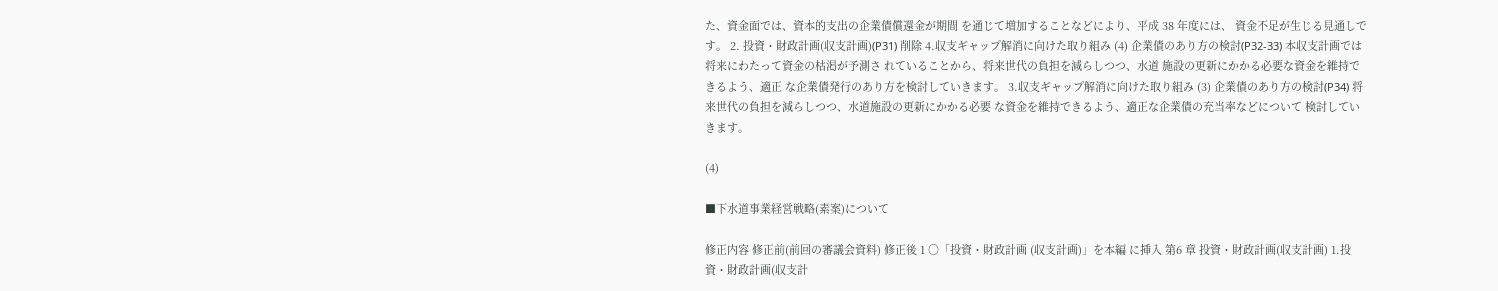た、資金面では、資本的支出の企業債償還金が期間 を通じて増加することなどにより、平成 38 年度には、 資金不足が生じる見通しです。 2. 投資・財政計画(収支計画)(P31) 削除 4.収支ギャップ解消に向けた取り組み (4) 企業債のあり方の検討(P32-33) 本収支計画では将来にわたって資金の枯渇が予測さ れていることから、将来世代の負担を減らしつつ、水道 施設の更新にかかる必要な資金を維持できるよう、適正 な企業債発行のあり方を検討していきます。 3.収支ギャップ解消に向けた取り組み (3) 企業債のあり方の検討(P34) 将来世代の負担を減らしつつ、水道施設の更新にかかる必要 な資金を維持できるよう、適正な企業債の充当率などについて 検討していきます。

(4)

■下水道事業経営戦略(素案)について

修正内容 修正前(前回の審議会資料) 修正後 1 ○「投資・財政計画 (収支計画)」を本編 に挿入 第6 章 投資・財政計画(収支計画) 1.投資・財政計画(収支計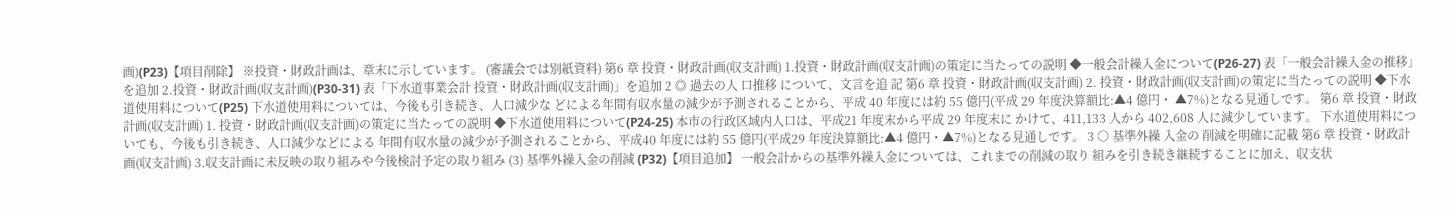画)(P23)【項目削除】 ※投資・財政計画は、章末に示しています。 (審議会では別紙資料) 第6 章 投資・財政計画(収支計画) 1.投資・財政計画(収支計画)の策定に当たっての説明 ◆一般会計繰入金について(P26-27) 表「一般会計繰入金の推移」を追加 2.投資・財政計画(収支計画)(P30-31) 表「下水道事業会計 投資・財政計画(収支計画)」を追加 2 ◎ 過去の人 口推移 について、文言を追 記 第6 章 投資・財政計画(収支計画) 2. 投資・財政計画(収支計画)の策定に当たっての説明 ◆下水道使用料について(P25) 下水道使用料については、今後も引き続き、人口減少な どによる年間有収水量の減少が予測されることから、平成 40 年度には約 55 億円(平成 29 年度決算額比:▲4 億円・ ▲7%)となる見通しです。 第6 章 投資・財政計画(収支計画) 1. 投資・財政計画(収支計画)の策定に当たっての説明 ◆下水道使用料について(P24-25) 本市の行政区域内人口は、平成21 年度末から平成 29 年度末に かけて、411,133 人から 402,608 人に減少しています。 下水道使用料についても、今後も引き続き、人口減少などによる 年間有収水量の減少が予測されることから、平成40 年度には約 55 億円(平成29 年度決算額比:▲4 億円・▲7%)となる見通しです。 3 ○ 基準外繰 入金の 削減を明確に記載 第6 章 投資・財政計画(収支計画) 3.収支計画に未反映の取り組みや今後検討予定の取り組み (3) 基準外繰入金の削減 (P32)【項目追加】 一般会計からの基準外繰入金については、これまでの削減の取り 組みを引き続き継続することに加え、収支状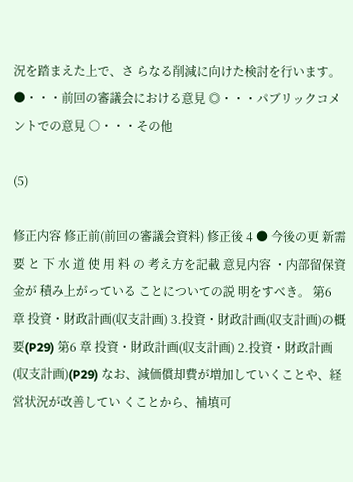況を踏まえた上で、さ らなる削減に向けた検討を行います。 ●・・・前回の審議会における意見 ◎・・・パブリックコメントでの意見 ○・・・その他

(5)

修正内容 修正前(前回の審議会資料) 修正後 4 ● 今後の更 新需要 と 下 水 道 使 用 料 の 考え方を記載 意見内容 ・内部留保資金が 積み上がっている ことについての説 明をすべき。 第6 章 投資・財政計画(収支計画) 3.投資・財政計画(収支計画)の概要(P29) 第6 章 投資・財政計画(収支計画) 2.投資・財政計画(収支計画)(P29) なお、減価償却費が増加していくことや、経営状況が改善してい くことから、補填可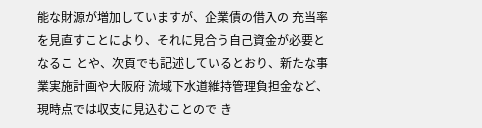能な財源が増加していますが、企業債の借入の 充当率を見直すことにより、それに見合う自己資金が必要となるこ とや、次頁でも記述しているとおり、新たな事業実施計画や大阪府 流域下水道維持管理負担金など、現時点では収支に見込むことので き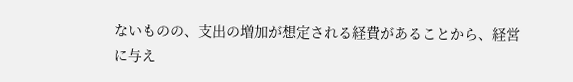ないものの、支出の増加が想定される経費があることから、経営 に与え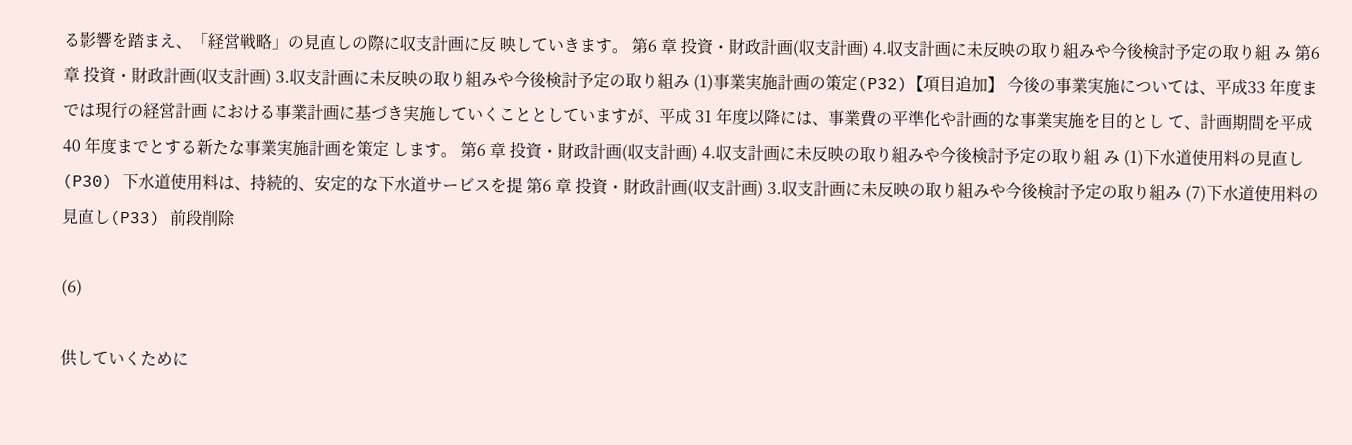る影響を踏まえ、「経営戦略」の見直しの際に収支計画に反 映していきます。 第6 章 投資・財政計画(収支計画) 4.収支計画に未反映の取り組みや今後検討予定の取り組 み 第6 章 投資・財政計画(収支計画) 3.収支計画に未反映の取り組みや今後検討予定の取り組み (1)事業実施計画の策定(P32)【項目追加】 今後の事業実施については、平成33 年度までは現行の経営計画 における事業計画に基づき実施していくこととしていますが、平成 31 年度以降には、事業費の平準化や計画的な事業実施を目的とし て、計画期間を平成40 年度までとする新たな事業実施計画を策定 します。 第6 章 投資・財政計画(収支計画) 4.収支計画に未反映の取り組みや今後検討予定の取り組 み (1)下水道使用料の見直し(P30) 下水道使用料は、持続的、安定的な下水道サービスを提 第6 章 投資・財政計画(収支計画) 3.収支計画に未反映の取り組みや今後検討予定の取り組み (7)下水道使用料の見直し(P33) 前段削除

(6)

供していくために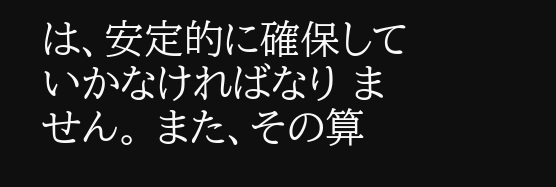は、安定的に確保していかなければなり ません。 また、その算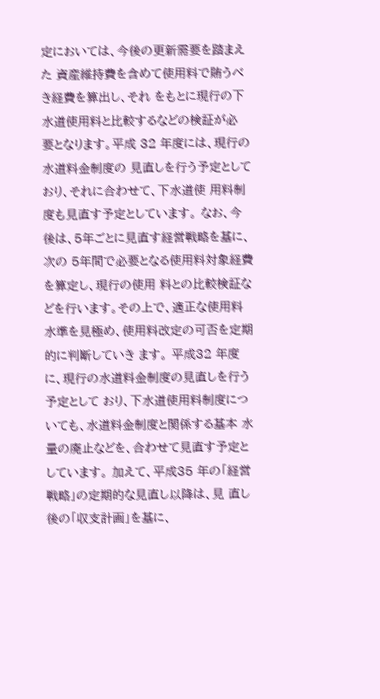定においては、今後の更新需要を踏まえた 資産維持費を含めて使用料で賄うべき経費を算出し、それ をもとに現行の下水道使用料と比較するなどの検証が必 要となります。平成 32 年度には、現行の水道料金制度の 見直しを行う予定としており、それに合わせて、下水道使 用料制度も見直す予定としています。 なお、今後は、5年ごとに見直す経営戦略を基に、次の 5年間で必要となる使用料対象経費を算定し、現行の使用 料との比較検証などを行います。その上で、適正な使用料 水準を見極め、使用料改定の可否を定期的に判断していき ます。 平成32 年度に、現行の水道料金制度の見直しを行う予定として おり、下水道使用料制度についても、水道料金制度と関係する基本 水量の廃止などを、合わせて見直す予定としています。 加えて、平成35 年の「経営戦略」の定期的な見直し以降は、見 直し後の「収支計画」を基に、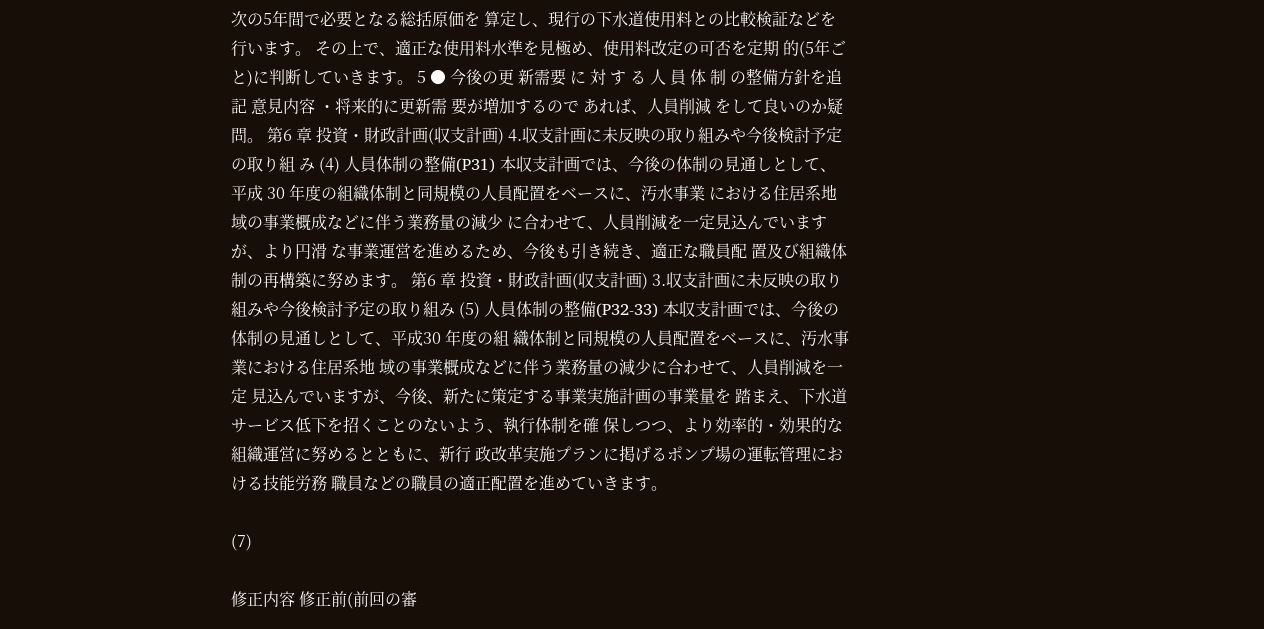次の5年間で必要となる総括原価を 算定し、現行の下水道使用料との比較検証などを行います。 その上で、適正な使用料水準を見極め、使用料改定の可否を定期 的(5年ごと)に判断していきます。 5 ● 今後の更 新需要 に 対 す る 人 員 体 制 の整備方針を追記 意見内容 ・将来的に更新需 要が増加するので あれば、人員削減 をして良いのか疑 問。 第6 章 投資・財政計画(収支計画) 4.収支計画に未反映の取り組みや今後検討予定の取り組 み (4) 人員体制の整備(P31) 本収支計画では、今後の体制の見通しとして、平成 30 年度の組織体制と同規模の人員配置をベースに、汚水事業 における住居系地域の事業概成などに伴う業務量の減少 に合わせて、人員削減を一定見込んでいますが、より円滑 な事業運営を進めるため、今後も引き続き、適正な職員配 置及び組織体制の再構築に努めます。 第6 章 投資・財政計画(収支計画) 3.収支計画に未反映の取り組みや今後検討予定の取り組み (5) 人員体制の整備(P32-33) 本収支計画では、今後の体制の見通しとして、平成30 年度の組 織体制と同規模の人員配置をベースに、汚水事業における住居系地 域の事業概成などに伴う業務量の減少に合わせて、人員削減を一定 見込んでいますが、今後、新たに策定する事業実施計画の事業量を 踏まえ、下水道サービス低下を招くことのないよう、執行体制を確 保しつつ、より効率的・効果的な組織運営に努めるとともに、新行 政改革実施プランに掲げるポンプ場の運転管理における技能労務 職員などの職員の適正配置を進めていきます。

(7)

修正内容 修正前(前回の審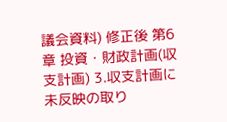議会資料) 修正後 第6 章 投資・財政計画(収支計画) 3.収支計画に未反映の取り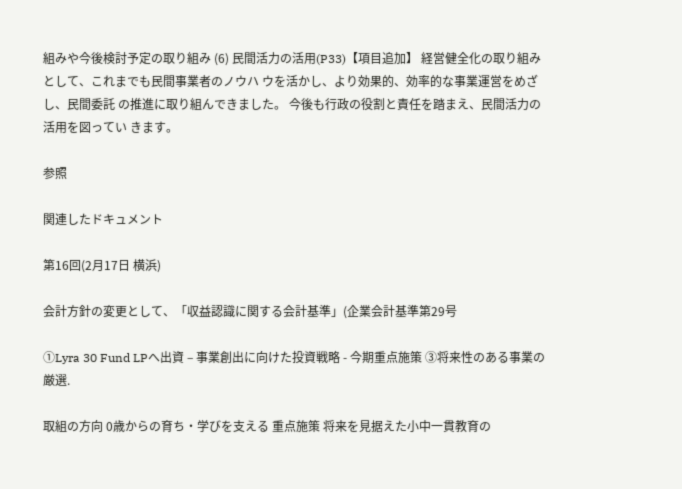組みや今後検討予定の取り組み (6) 民間活力の活用(P33)【項目追加】 経営健全化の取り組みとして、これまでも民間事業者のノウハ ウを活かし、より効果的、効率的な事業運営をめざし、民間委託 の推進に取り組んできました。 今後も行政の役割と責任を踏まえ、民間活力の活用を図ってい きます。

参照

関連したドキュメント

第16回(2月17日 横浜)

会計方針の変更として、「収益認識に関する会計基準」(企業会計基準第29号

①Lyra 30 Fund LPへ出資 – 事業創出に向けた投資戦略 - 今期重点施策 ③将来性のある事業の厳選.

取組の方向 0歳からの育ち・学びを支える 重点施策 将来を見据えた小中一貫教育の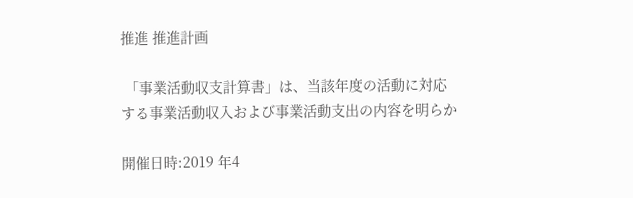推進 推進計画

 「事業活動収支計算書」は、当該年度の活動に対応する事業活動収入および事業活動支出の内容を明らか

開催日時:2019 年4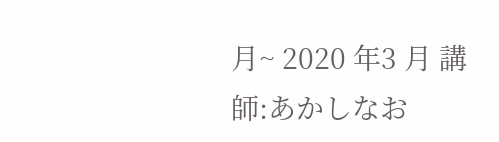月~ 2020 年3 月 講師:あかしなお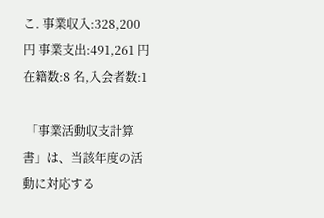こ. 事業収入:328,200 円 事業支出:491,261 円 在籍数:8 名,入会者数:1

 「事業活動収支計算書」は、当該年度の活動に対応する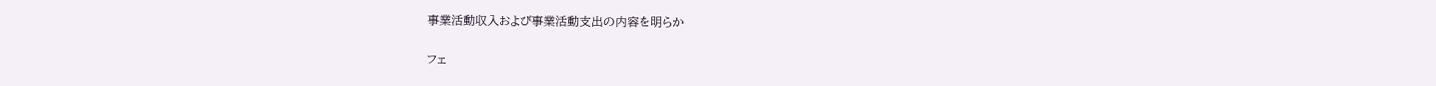事業活動収入および事業活動支出の内容を明らか

フェ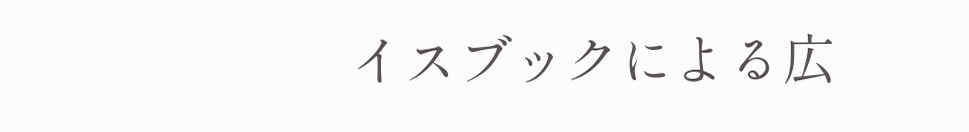イスブックによる広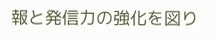報と発信力の強化を図り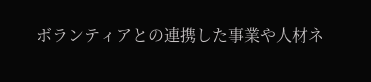ボランティアとの連携した事業や人材ネ